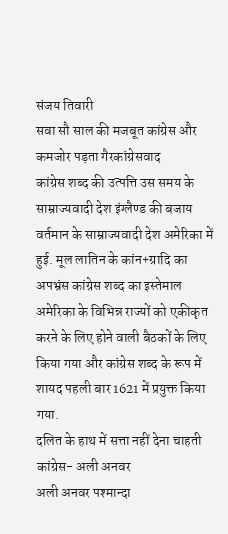संजय तिवारी
सवा सौ साल की मजबूत कांग्रेस और कमजोर पड़ता गैरकांग्रेसवाद
कांग्रेस शब्द की उत्पत्ति उस समय के साम्राज्यवादी देश इंग्लैण्ड की बजाय वर्तमान के साम्राज्यवादी देश अमेरिका में हुई. मूल लातिन के कांन+ग्रादि का अपभ्रंस कांग्रेस शब्द का इस्तेमाल अमेरिका के विभिन्न राज्यों को एकीकृत करने के लिए होने वाली बैठकों के लिए किया गया और कांग्रेस शब्द के रूप में शायद पहली बार 1621 में प्रयुक्त किया गया.
दलित के हाथ में सत्ता नहीं देना चाहती कांग्रेस- अली अनवर
अली अनवर पश्मान्दा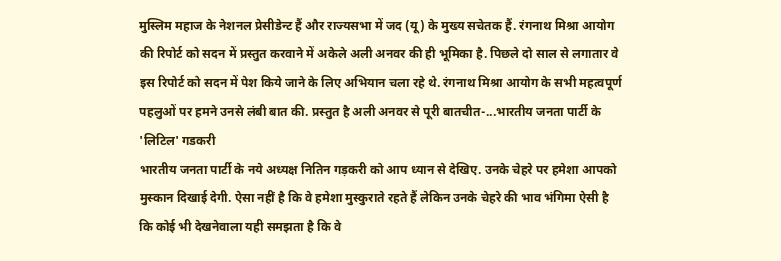मुस्लिम महाज के नेशनल प्रेसीडेन्ट हैं और राज्यसभा में जद (यू) के मुख्य सचेतक हैं. रंगनाथ मिश्रा आयोग की रिपोर्ट को सदन में प्रस्तुत करवाने में अकेले अली अनवर की ही भूमिका है. पिछले दो साल से लगातार वे इस रिपोर्ट को सदन में पेश किये जाने के लिए अभियान चला रहे थे. रंगनाथ मिश्रा आयोग के सभी महत्वपूर्ण पहलुओं पर हमने उनसे लंबी बात की. प्रस्तुत है अली अनवर से पूरी बातचीत-...भारतीय जनता पार्टी के 'लिटिल' गडकरी
भारतीय जनता पार्टी के नये अध्यक्ष नितिन गड़करी को आप ध्यान से देखिए. उनके चेहरे पर हमेशा आपको मुस्कान दिखाई देगी. ऐसा नहीं है कि वे हमेशा मुस्कुराते रहते हैं लेकिन उनके चेहरे की भाव भंगिमा ऐसी है कि कोई भी देखनेवाला यही समझता है कि वे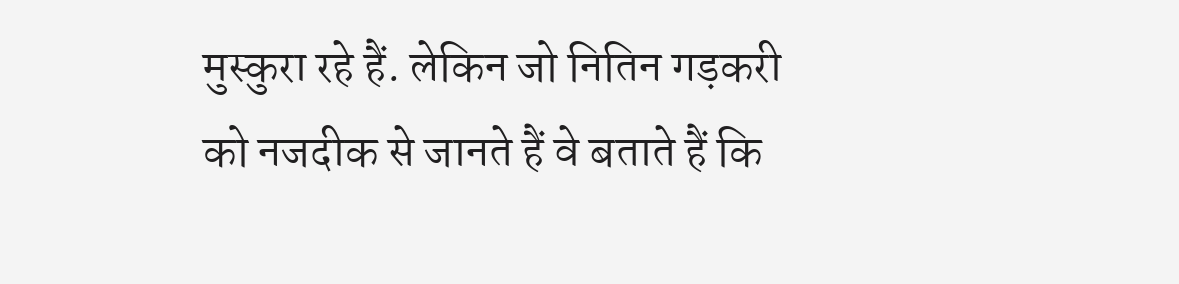मुस्कुरा रहे हैं. लेकिन जो नितिन गड़करी को नजदीक से जानते हैं वे बताते हैं कि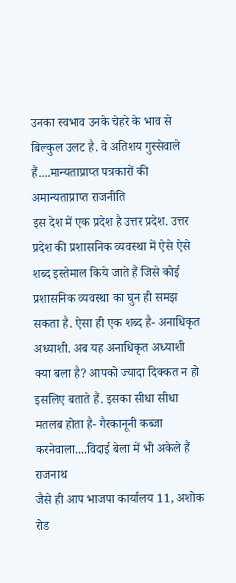उनका स्वभाव उनके चेहरे के भाव से बिल्कुल उलट है. वे अतिशय गुस्सेवाले हैं....मान्यताप्राप्त पत्रकारों की अमान्यताप्राप्त राजनीति
इस देश में एक प्रदेश है उत्तर प्रदेश. उत्तर प्रदेश की प्रशासनिक व्यवस्था में ऐसे ऐसे शब्द इस्तेमाल किये जाते हैं जिसे कोई प्रशासनिक व्यवस्था का घुन ही समझ सकता है. ऐसा ही एक शब्द है- अनाधिकृत अध्याशी. अब यह अनाधिकृत अध्याशी क्या बला है? आपको ज्यादा दिक्कत न हो इसलिए बताते हैं. इसका सीधा सीधा मतलब होता है- गैरकानूनी कब्जा करनेवाला....विदाई बेला में भी अकेले हैं राजनाथ
जैसे ही आप भाजपा कार्यालय 11, अशोक रोड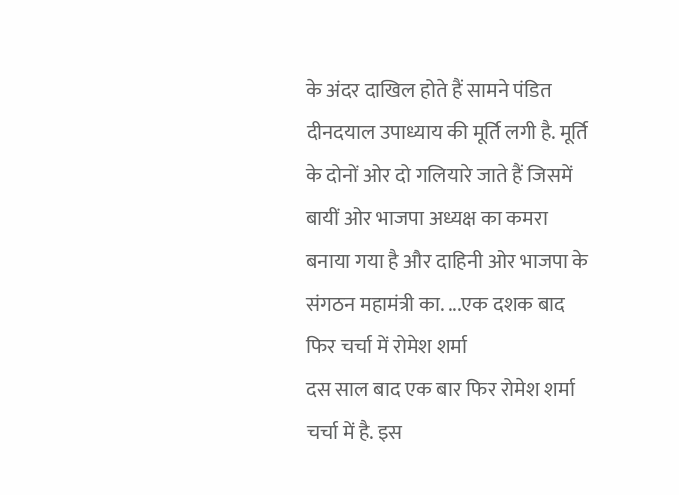के अंदर दाखिल होते हैं सामने पंडित दीनदयाल उपाध्याय की मूर्ति लगी है. मूर्ति के दोनों ओर दो गलियारे जाते हैं जिसमें बायीं ओर भाजपा अध्यक्ष का कमरा बनाया गया है और दाहिनी ओर भाजपा के संगठन महामंत्री का. ...एक दशक बाद फिर चर्चा में रोमेश शर्मा
दस साल बाद एक बार फिर रोमेश शर्मा चर्चा में है. इस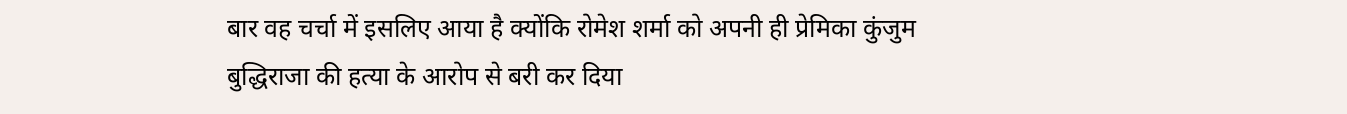बार वह चर्चा में इसलिए आया है क्योंकि रोमेश शर्मा को अपनी ही प्रेमिका कुंजुम बुद्धिराजा की हत्या के आरोप से बरी कर दिया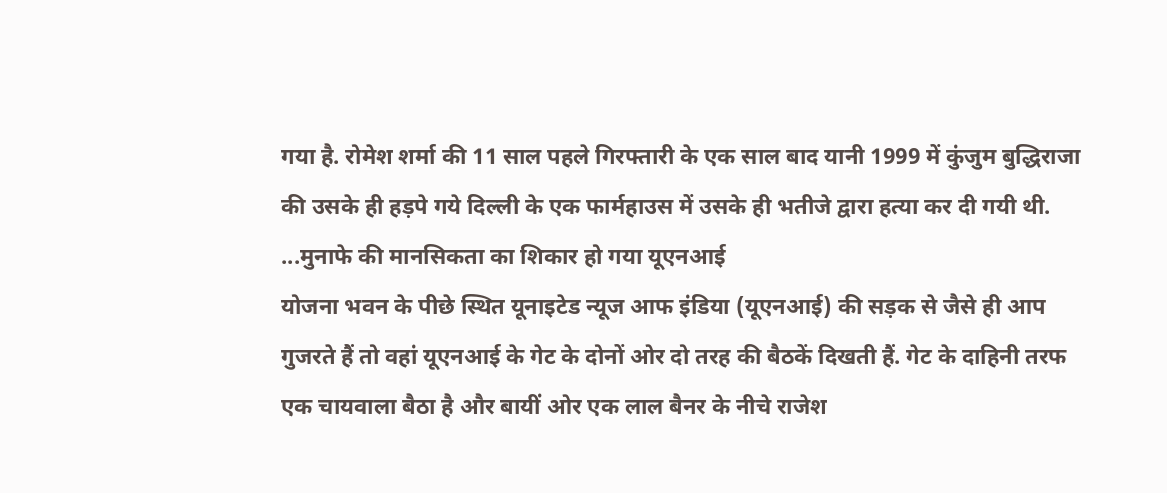गया है. रोमेश शर्मा की 11 साल पहले गिरफ्तारी के एक साल बाद यानी 1999 में कुंजुम बुद्धिराजा की उसके ही हड़पे गये दिल्ली के एक फार्महाउस में उसके ही भतीजे द्वारा हत्या कर दी गयी थी. ...मुनाफे की मानसिकता का शिकार हो गया यूएनआई
योजना भवन के पीछे स्थित यूनाइटेड न्यूज आफ इंडिया (यूएनआई) की सड़क से जैसे ही आप गुजरते हैं तो वहां यूएनआई के गेट के दोनों ओर दो तरह की बैठकें दिखती हैं. गेट के दाहिनी तरफ एक चायवाला बैठा है और बायीं ओर एक लाल बैनर के नीचे राजेश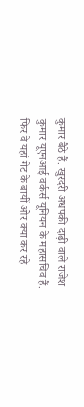कुमार बैठे हैं. खुरदरी अधपकी दाढ़ी वाले राजेश कुमार यूएनआई वर्कर्स यूनियन के महासचिव हैं. फिर वे यहां गेट के बायीं ओर क्या कर रहे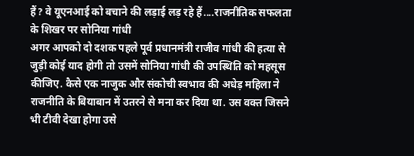हैं? वे यूएनआई को बचाने की लड़ाई लड़ रहे हैं....राजनीतिक सफलता के शिखर पर सोनिया गांधी
अगर आपको दो दशक पहले पूर्व प्रधानमंत्री राजीव गांधी की हत्या से जुड़ी कोई याद होगी तो उसमें सोनिया गांधी की उपस्थिति को महसूस कीजिए. कैसे एक नाजुक और संकोची स्वभाव की अधेड़ महिला ने राजनीति के बियाबान में उतरने से मना कर दिया था. उस वक्त जिसने भी टीवी देखा होगा उसे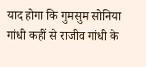याद होगा कि गुमसुम सोनिया गांधी कहीं से राजीव गांधी के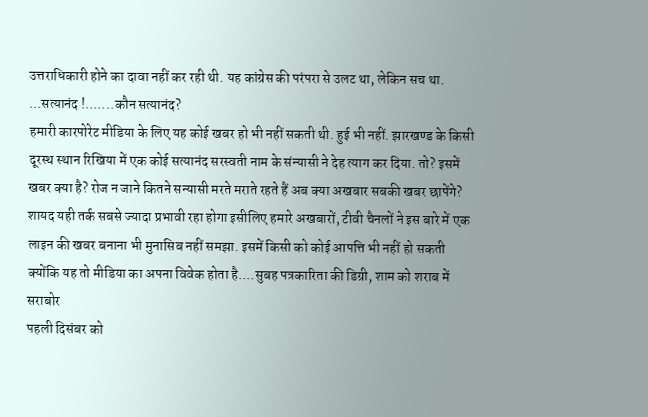उत्तराधिकारी होने का दावा नहीं कर रही थी. यह कांग्रेस की परंपरा से उलट था, लेकिन सच था. ...सत्यानंद !.......कौन सत्यानंद?
हमारी कारपोरेट मीडिया के लिए यह कोई खबर हो भी नहीं सकती थी. हुई भी नहीं. झारखण्ड के किसी दूरस्थ स्थान रिखिया में एक कोई सत्यानंद सरस्वती नाम के संन्यासी ने देह त्याग कर दिया. तो? इसमें खबर क्या है? रोज न जाने कितने सन्यासी मरते मराते रहते हैं अब क्या अखबार सबकी खबर छापेंगे? शायद यही तर्क सबसे ज्यादा प्रभावी रहा होगा इसीलिए हमारे अखबारों, टीवी चैनलों ने इस बारे में एक लाइन की खबर बनाना भी मुनासिब नहीं समझा. इसमें किसी को कोई आपत्ति भी नहीं हो सकती क्योंकि यह तो मीडिया का अपना विवेक होता है....सुबह पत्रकारिता की डिग्री, शाम को शराब में सराबोर
पहली दिसंबर को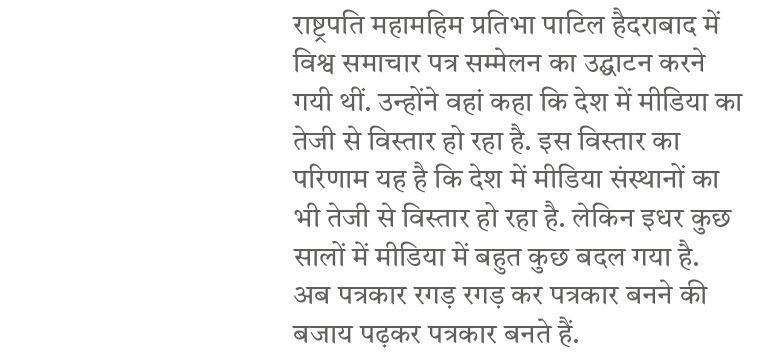राष्ट्रपति महामहिम प्रतिभा पाटिल हैदराबाद में विश्व समाचार पत्र सम्मेलन का उद्घाटन करने गयी थीं. उन्होंने वहां कहा कि देश में मीडिया का तेजी से विस्तार हो रहा है. इस विस्तार का परिणाम यह है कि देश में मीडिया संस्थानों का भी तेजी से विस्तार हो रहा है. लेकिन इधर कुछ सालों में मीडिया में बहुत कुछ बदल गया है. अब पत्रकार रगड़ रगड़ कर पत्रकार बनने की बजाय पढ़कर पत्रकार बनते हैं.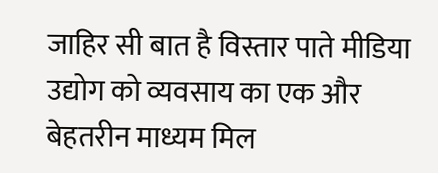जाहिर सी बात है विस्तार पाते मीडिया उद्योग को व्यवसाय का एक और बेहतरीन माध्यम मिल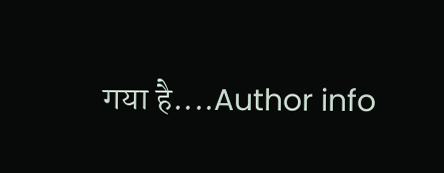गया है....Author info